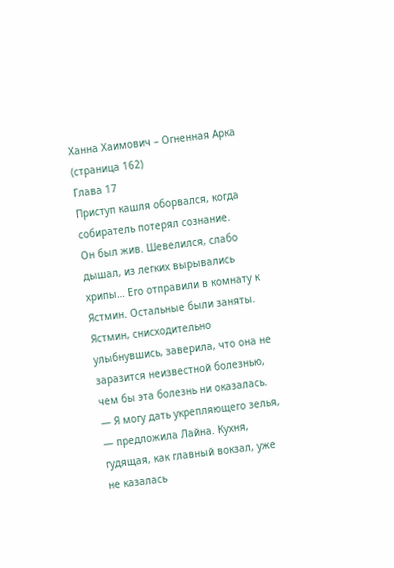Ханна Хаимович – Огненная Арка (страница 162)
Глава 17
Приступ кашля оборвался, когда собиратель потерял сознание.
Он был жив. Шевелился, слабо дышал, из легких вырывались хрипы… Его отправили в комнату к Ястмин. Остальные были заняты. Ястмин, снисходительно улыбнувшись, заверила, что она не заразится неизвестной болезнью, чем бы эта болезнь ни оказалась.
— Я могу дать укрепляющего зелья, — предложила Лайна. Кухня, гудящая, как главный вокзал, уже не казалась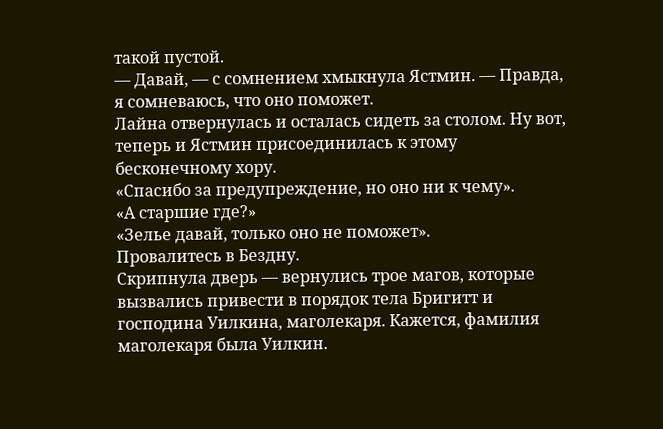такой пустой.
— Давай, — с сомнением хмыкнула Ястмин. — Правда, я сомневаюсь, что оно поможет.
Лайна отвернулась и осталась сидеть за столом. Ну вот, теперь и Ястмин присоединилась к этому бесконечному хору.
«Спасибо за предупреждение, но оно ни к чему».
«А старшие где?»
«Зелье давай, только оно не поможет».
Провалитесь в Бездну.
Скрипнула дверь — вернулись трое магов, которые вызвались привести в порядок тела Бригитт и господина Уилкина, маголекаря. Кажется, фамилия маголекаря была Уилкин.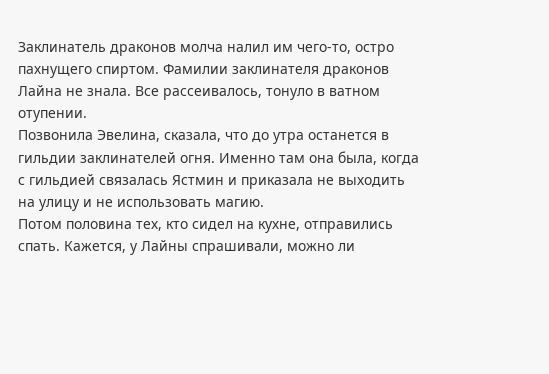Заклинатель драконов молча налил им чего-то, остро пахнущего спиртом. Фамилии заклинателя драконов Лайна не знала. Все рассеивалось, тонуло в ватном отупении.
Позвонила Эвелина, сказала, что до утра останется в гильдии заклинателей огня. Именно там она была, когда с гильдией связалась Ястмин и приказала не выходить на улицу и не использовать магию.
Потом половина тех, кто сидел на кухне, отправились спать. Кажется, у Лайны спрашивали, можно ли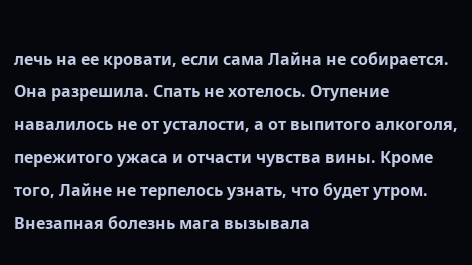лечь на ее кровати, если сама Лайна не собирается. Она разрешила. Спать не хотелось. Отупение навалилось не от усталости, а от выпитого алкоголя, пережитого ужаса и отчасти чувства вины. Кроме того, Лайне не терпелось узнать, что будет утром. Внезапная болезнь мага вызывала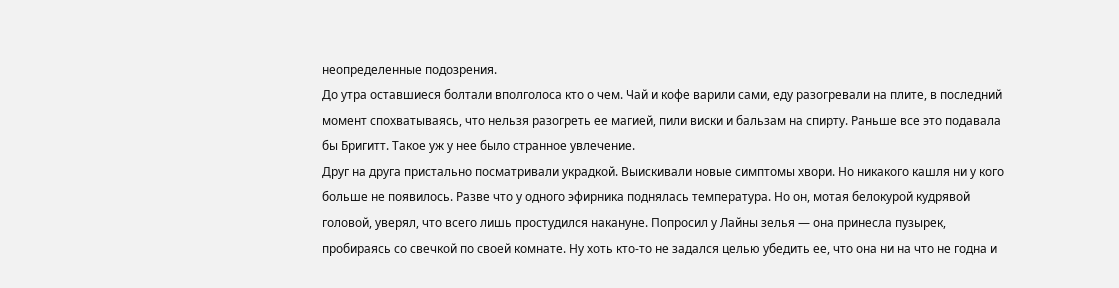неопределенные подозрения.
До утра оставшиеся болтали вполголоса кто о чем. Чай и кофе варили сами, еду разогревали на плите, в последний момент спохватываясь, что нельзя разогреть ее магией, пили виски и бальзам на спирту. Раньше все это подавала бы Бригитт. Такое уж у нее было странное увлечение.
Друг на друга пристально посматривали украдкой. Выискивали новые симптомы хвори. Но никакого кашля ни у кого больше не появилось. Разве что у одного эфирника поднялась температура. Но он, мотая белокурой кудрявой головой, уверял, что всего лишь простудился накануне. Попросил у Лайны зелья — она принесла пузырек, пробираясь со свечкой по своей комнате. Ну хоть кто-то не задался целью убедить ее, что она ни на что не годна и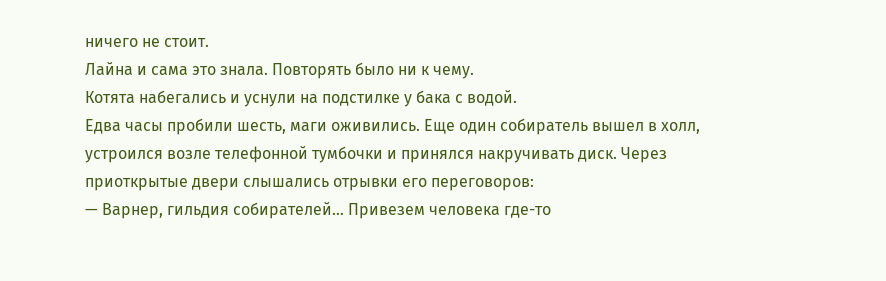ничего не стоит.
Лайна и сама это знала. Повторять было ни к чему.
Котята набегались и уснули на подстилке у бака с водой.
Едва часы пробили шесть, маги оживились. Еще один собиратель вышел в холл, устроился возле телефонной тумбочки и принялся накручивать диск. Через приоткрытые двери слышались отрывки его переговоров:
— Варнер, гильдия собирателей… Привезем человека где-то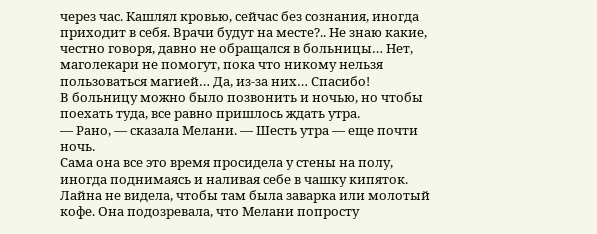через час. Кашлял кровью, сейчас без сознания, иногда приходит в себя. Врачи будут на месте?.. Не знаю какие, честно говоря, давно не обращался в больницы… Нет, маголекари не помогут, пока что никому нельзя пользоваться магией… Да, из-за них… Спасибо!
В больницу можно было позвонить и ночью, но чтобы поехать туда, все равно пришлось ждать утра.
— Рано, — сказала Мелани. — Шесть утра — еще почти ночь.
Сама она все это время просидела у стены на полу, иногда поднимаясь и наливая себе в чашку кипяток. Лайна не видела, чтобы там была заварка или молотый кофе. Она подозревала, что Мелани попросту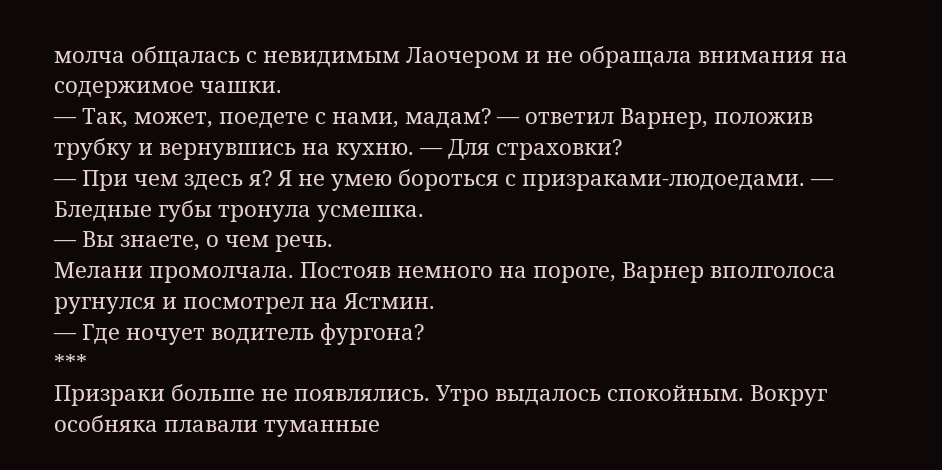молча общалась с невидимым Лаочером и не обращала внимания на содержимое чашки.
— Так, может, поедете с нами, мадам? — ответил Варнер, положив трубку и вернувшись на кухню. — Для страховки?
— При чем здесь я? Я не умею бороться с призраками-людоедами. — Бледные губы тронула усмешка.
— Вы знаете, о чем речь.
Мелани промолчала. Постояв немного на пороге, Варнер вполголоса ругнулся и посмотрел на Ястмин.
— Где ночует водитель фургона?
***
Призраки больше не появлялись. Утро выдалось спокойным. Вокруг особняка плавали туманные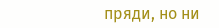пряди, но ни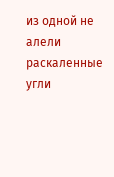из одной не алели раскаленные угли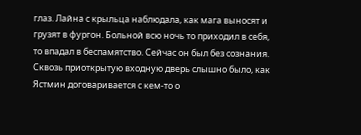глаз. Лайна с крыльца наблюдала, как мага выносят и грузят в фургон. Больной всю ночь то приходил в себя, то впадал в беспамятство. Сейчас он был без сознания. Сквозь приоткрытую входную дверь слышно было, как Ястмин договаривается с кем-то о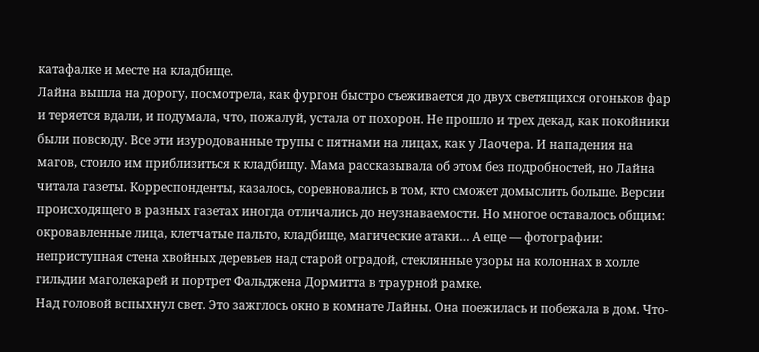катафалке и месте на кладбище.
Лайна вышла на дорогу, посмотрела, как фургон быстро съеживается до двух светящихся огоньков фар и теряется вдали, и подумала, что, пожалуй, устала от похорон. Не прошло и трех декад, как покойники были повсюду. Все эти изуродованные трупы с пятнами на лицах, как у Лаочера. И нападения на магов, стоило им приблизиться к кладбищу. Мама рассказывала об этом без подробностей, но Лайна читала газеты. Корреспонденты, казалось, соревновались в том, кто сможет домыслить больше. Версии происходящего в разных газетах иногда отличались до неузнаваемости. Но многое оставалось общим: окровавленные лица, клетчатые пальто, кладбище, магические атаки… А еще — фотографии: неприступная стена хвойных деревьев над старой оградой, стеклянные узоры на колоннах в холле гильдии маголекарей и портрет Фальджена Дормитта в траурной рамке.
Над головой вспыхнул свет. Это зажглось окно в комнате Лайны. Она поежилась и побежала в дом. Что-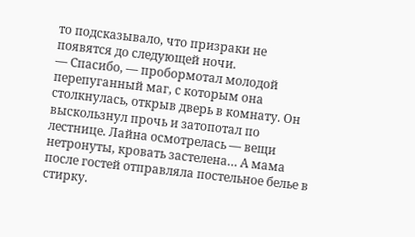то подсказывало, что призраки не появятся до следующей ночи.
— Спасибо, — пробормотал молодой перепуганный маг, с которым она столкнулась, открыв дверь в комнату. Он выскользнул прочь и затопотал по лестнице. Лайна осмотрелась — вещи нетронуты, кровать застелена… А мама после гостей отправляла постельное белье в стирку.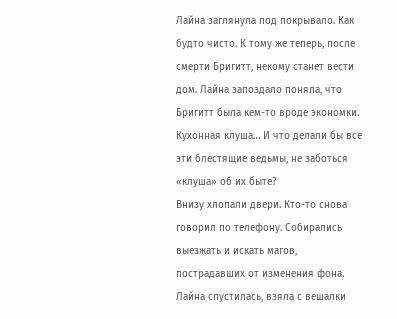Лайна заглянула под покрывало. Как будто чисто. К тому же теперь, после смерти Бригитт, некому станет вести дом. Лайна запоздало поняла, что Бригитт была кем-то вроде экономки. Кухонная клуша… И что делали бы все эти блестящие ведьмы, не заботься «клуша» об их быте?
Внизу хлопали двери. Кто-то снова говорил по телефону. Собирались выезжать и искать магов, пострадавших от изменения фона.
Лайна спустилась, взяла с вешалки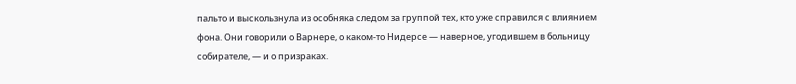пальто и выскользнула из особняка следом за группой тех, кто уже справился с влиянием фона. Они говорили о Варнере, о каком-то Нидерсе — наверное, угодившем в больницу собирателе, — и о призраках.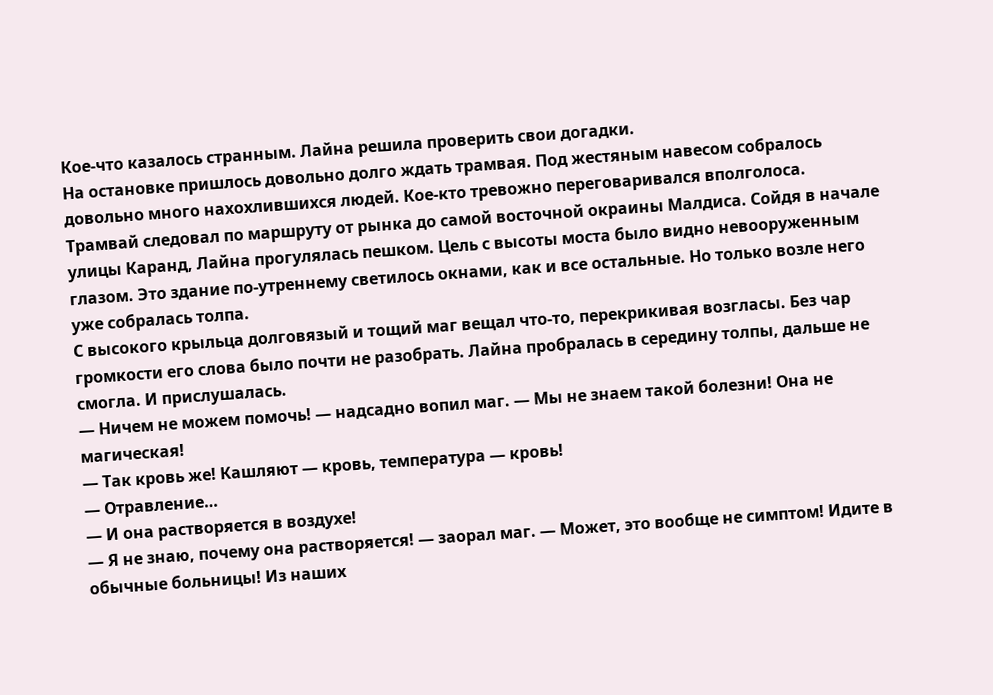Кое-что казалось странным. Лайна решила проверить свои догадки.
На остановке пришлось довольно долго ждать трамвая. Под жестяным навесом собралось довольно много нахохлившихся людей. Кое-кто тревожно переговаривался вполголоса.
Трамвай следовал по маршруту от рынка до самой восточной окраины Малдиса. Сойдя в начале улицы Каранд, Лайна прогулялась пешком. Цель с высоты моста было видно невооруженным глазом. Это здание по-утреннему светилось окнами, как и все остальные. Но только возле него уже собралась толпа.
С высокого крыльца долговязый и тощий маг вещал что-то, перекрикивая возгласы. Без чар громкости его слова было почти не разобрать. Лайна пробралась в середину толпы, дальше не смогла. И прислушалась.
— Ничем не можем помочь! — надсадно вопил маг. — Мы не знаем такой болезни! Она не магическая!
— Так кровь же! Кашляют — кровь, температура — кровь!
— Отравление…
— И она растворяется в воздухе!
— Я не знаю, почему она растворяется! — заорал маг. — Может, это вообще не симптом! Идите в обычные больницы! Из наших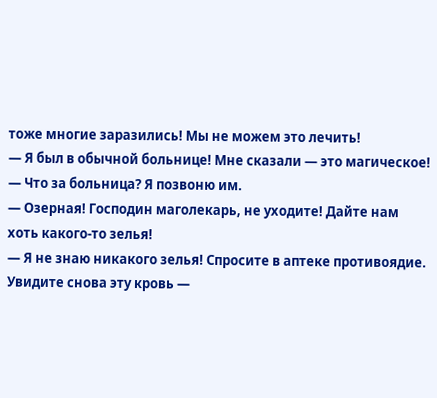тоже многие заразились! Мы не можем это лечить!
— Я был в обычной больнице! Мне сказали — это магическое!
— Что за больница? Я позвоню им.
— Озерная! Господин маголекарь, не уходите! Дайте нам хоть какого-то зелья!
— Я не знаю никакого зелья! Спросите в аптеке противоядие. Увидите снова эту кровь —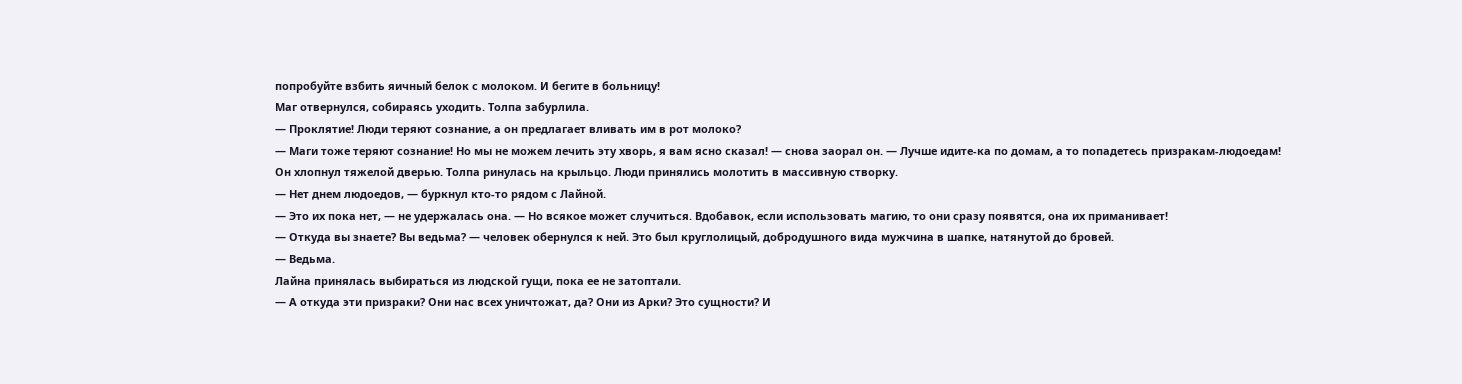попробуйте взбить яичный белок с молоком. И бегите в больницу!
Маг отвернулся, собираясь уходить. Толпа забурлила.
— Проклятие! Люди теряют сознание, а он предлагает вливать им в рот молоко?
— Маги тоже теряют сознание! Но мы не можем лечить эту хворь, я вам ясно сказал! — снова заорал он. — Лучше идите-ка по домам, а то попадетесь призракам-людоедам!
Он хлопнул тяжелой дверью. Толпа ринулась на крыльцо. Люди принялись молотить в массивную створку.
— Нет днем людоедов, — буркнул кто-то рядом с Лайной.
— Это их пока нет, — не удержалась она. — Но всякое может случиться. Вдобавок, если использовать магию, то они сразу появятся, она их приманивает!
— Откуда вы знаете? Вы ведьма? — человек обернулся к ней. Это был круглолицый, добродушного вида мужчина в шапке, натянутой до бровей.
— Ведьма.
Лайна принялась выбираться из людской гущи, пока ее не затоптали.
— А откуда эти призраки? Они нас всех уничтожат, да? Они из Арки? Это сущности? И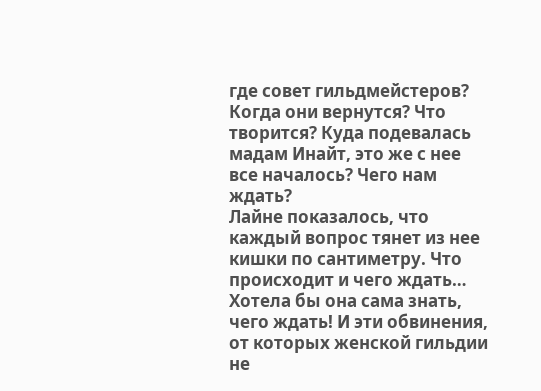где совет гильдмейстеров? Когда они вернутся? Что творится? Куда подевалась мадам Инайт, это же с нее все началось? Чего нам ждать?
Лайне показалось, что каждый вопрос тянет из нее кишки по сантиметру. Что происходит и чего ждать… Хотела бы она сама знать, чего ждать! И эти обвинения, от которых женской гильдии не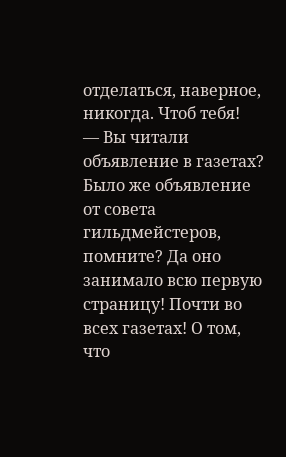отделаться, наверное, никогда. Чтоб тебя!
— Вы читали объявление в газетах? Было же объявление от совета гильдмейстеров, помните? Да оно занимало всю первую страницу! Почти во всех газетах! О том, что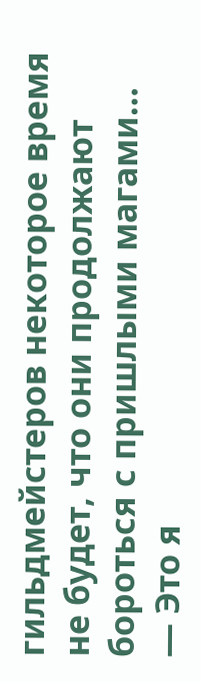гильдмейстеров некоторое время не будет, что они продолжают бороться с пришлыми магами…
— Это я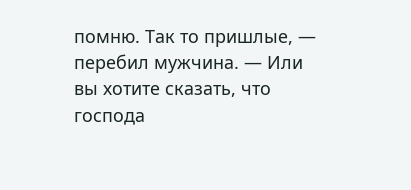помню. Так то пришлые, — перебил мужчина. — Или вы хотите сказать, что господа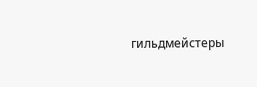гильдмейстеры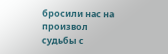бросили нас на произвол судьбы с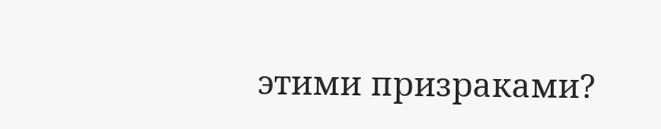этими призраками?